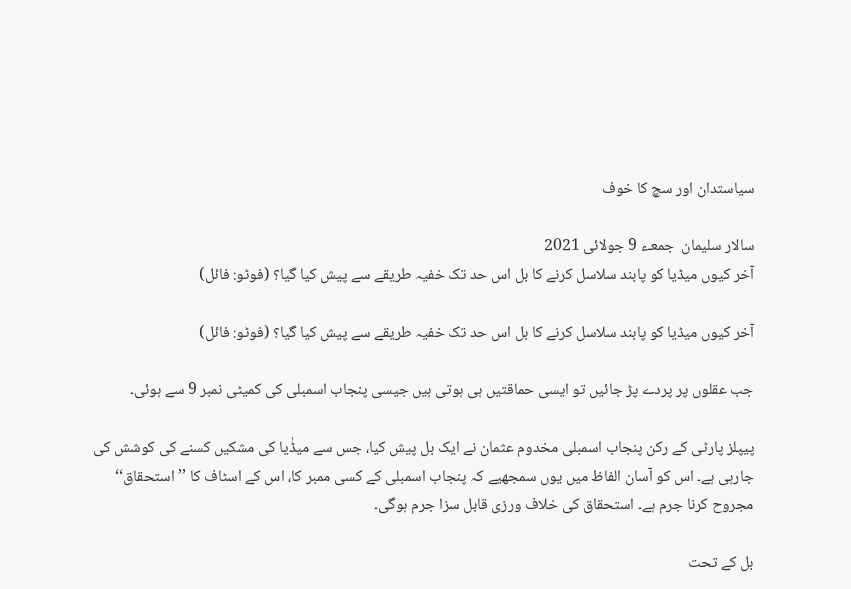سیاستدان اور سچ کا خوف

سالار سلیمان  جمعـء 9 جولائی 2021
آخر کیوں میڈیا کو پابند سلاسل کرنے کا بل اس حد تک خفیہ طریقے سے پیش کیا گیا؟ (فوٹو: فائل)

آخر کیوں میڈیا کو پابند سلاسل کرنے کا بل اس حد تک خفیہ طریقے سے پیش کیا گیا؟ (فوٹو: فائل)

جب عقلوں پر پردے پڑ جائیں تو ایسی حماقتیں ہی ہوتی ہیں جیسی پنجاب اسمبلی کی کمیٹی نمبر 9 سے ہوئی۔

پیپلز پارٹی کے رکن پنجاب اسمبلی مخدوم عثمان نے ایک بل پیش کیا، جس سے میڈٰیا کی مشکیں کسنے کی کوشش کی جارہی ہے۔ اس کو آسان الفاظ میں یوں سمجھیے کہ پنجاب اسمبلی کے کسی ممبر کا، اس کے اسٹاف کا ’’استحقاق‘‘ مجروح کرنا جرم ہے۔ استحقاق کی خلاف ورزی قابل سزا جرم ہوگی۔

بل کے تحت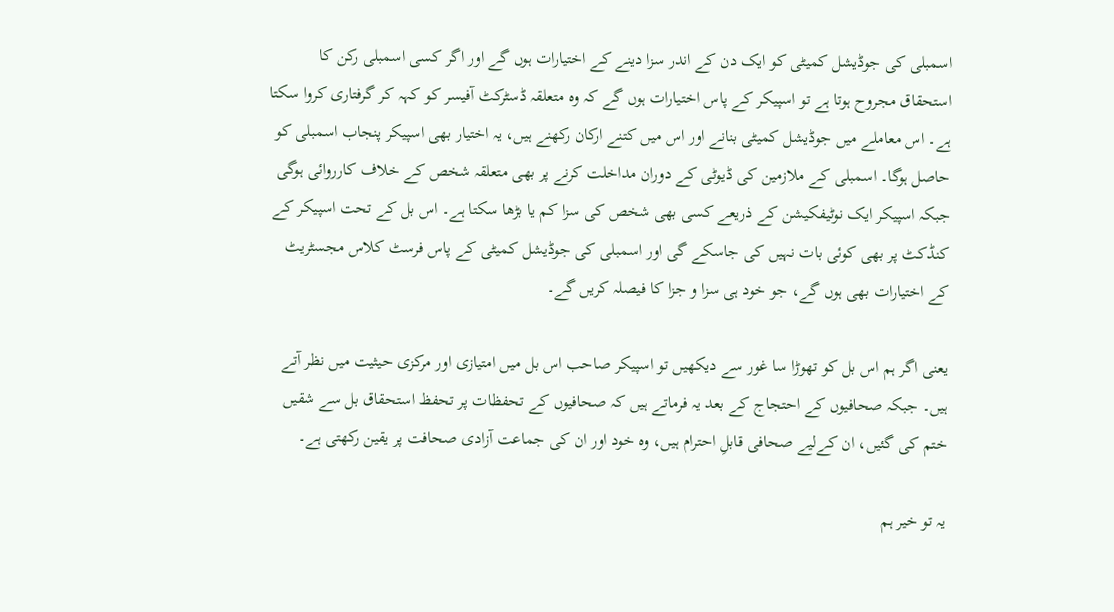اسمبلی کی جوڈیشل کمیٹی کو ایک دن کے اندر سزا دینے کے اختیارات ہوں گے اور اگر کسی اسمبلی رکن کا استحقاق مجروح ہوتا ہے تو اسپیکر کے پاس اختیارات ہوں گے کہ وہ متعلقہ ڈسٹرکٹ آفیسر کو کہہ کر گرفتاری کروا سکتا ہے۔ اس معاملے میں جوڈیشل کمیٹی بنانے اور اس میں کتنے ارکان رکھنے ہیں، یہ اختیار بھی اسپیکر پنجاب اسمبلی کو حاصل ہوگا۔ اسمبلی کے ملازمین کی ڈیوٹی کے دوران مداخلت کرنے پر بھی متعلقہ شخص کے خلاف کارروائی ہوگی جبکہ اسپیکر ایک نوٹیفکیشن کے ذریعے کسی بھی شخص کی سزا کم یا بڑھا سکتا ہے۔ اس بل کے تحت اسپیکر کے کنڈکٹ پر بھی کوئی بات نہیں کی جاسکے گی اور اسمبلی کی جوڈیشل کمیٹی کے پاس فرسٹ کلاس مجسٹریٹ کے اختیارات بھی ہوں گے، جو خود ہی سزا و جزا کا فیصلہ کریں گے۔

یعنی اگر ہم اس بل کو تھوڑا سا غور سے دیکھیں تو اسپیکر صاحب اس بل میں امتیازی اور مرکزی حیثیت میں نظر آتے ہیں۔ جبکہ صحافیوں کے احتجاج کے بعد یہ فرماتے ہیں کہ صحافیوں کے تحفظات پر تحفظ استحقاق بل سے شقیں ختم کی گئیں، ان کےلیے صحافی قابلِ احترام ہیں، وہ خود اور ان کی جماعت آزادی صحافت پر یقین رکھتی ہے۔

یہ تو خیر ہم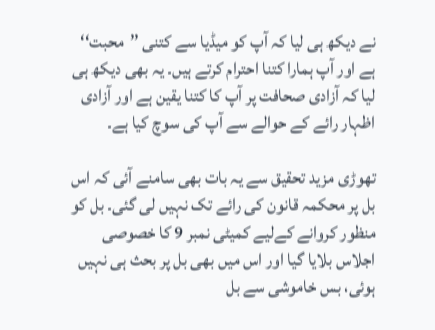نے دیکھ ہی لیا کہ آپ کو میڈیا سے کتنی ’’محبت‘‘ ہے اور آپ ہمارا کتنا احترام کرتے ہیں۔ یہ بھی دیکھ ہی لیا کہ آزادی صحافت پر آپ کا کتنا یقین ہے اور آزادی اظہار رائے کے حوالے سے آپ کی سوچ کیا ہے۔

تھوڑی مزید تحقیق سے یہ بات بھی سامنے آئی کہ اس بل پر محکمہ قانون کی رائے تک نہیں لی گئی۔ بل کو منظور کروانے کےلیے کمیٹی نمبر 9 کا خصوصی اجلاس بلایا گیا اور اس میں بھی بل پر بحث ہی نہیں ہوئی، بس خاموشی سے بل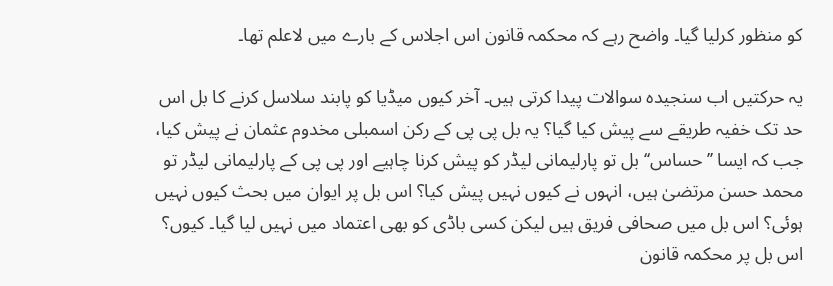کو منظور کرلیا گیا۔ واضح رہے کہ محکمہ قانون اس اجلاس کے بارے میں لاعلم تھا۔

یہ حرکتیں اب سنجیدہ سوالات پیدا کرتی ہیں۔ آخر کیوں میڈیا کو پابند سلاسل کرنے کا بل اس حد تک خفیہ طریقے سے پیش کیا گیا؟ یہ بل پی پی کے رکن اسمبلی مخدوم عثمان نے پیش کیا، جب کہ ایسا ’’حساس‘‘ بل تو پارلیمانی لیڈر کو پیش کرنا چاہیے اور پی پی کے پارلیمانی لیڈر تو محمد حسن مرتضیٰ ہیں، انہوں نے کیوں نہیں پیش کیا؟ اس بل پر ایوان میں بحث کیوں نہیں ہوئی؟ اس بل میں صحافی فریق ہیں لیکن کسی باڈی کو بھی اعتماد میں نہیں لیا گیا۔ کیوں؟ اس بل پر محکمہ قانون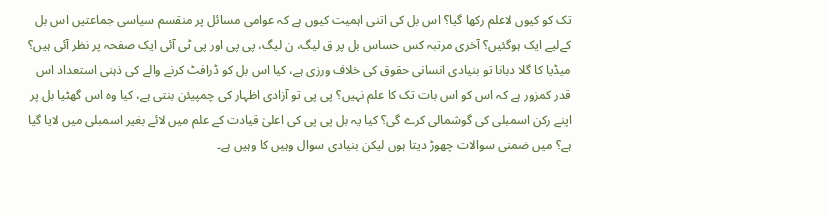تک کو کیوں لاعلم رکھا گیا؟ اس بل کی اتنی اہمیت کیوں ہے کہ عوامی مسائل پر منقسم سیاسی جماعتیں اس بل کےلیے ایک ہوگئیں؟ آخری مرتبہ کس حساس بل پر ق لیگ، ن لیگ، پی پی اور پی ٹی آئی ایک صفحہ پر نظر آئی ہیں؟ میڈیا کا گلا دبانا تو بنیادی انسانی حقوق کی خلاف ورزی ہے، کیا اس بل کو ڈرافٹ کرنے والے کی ذہنی استعداد اس قدر کمزور ہے کہ اس کو اس بات تک کا علم نہیں؟ پی پی تو آزادی اظہار کی چمپیئن بنتی ہے، کیا وہ اس گھٹیا بل پر اپنے رکن اسمبلی کی گوشمالی کرے گی؟ کیا یہ بل پی پی کی اعلیٰ قیادت کے علم میں لائے بغیر اسمبلی میں لایا گیا ہے؟ میں ضمنی سوالات چھوڑ دیتا ہوں لیکن بنیادی سوال وہیں کا وہیں ہے۔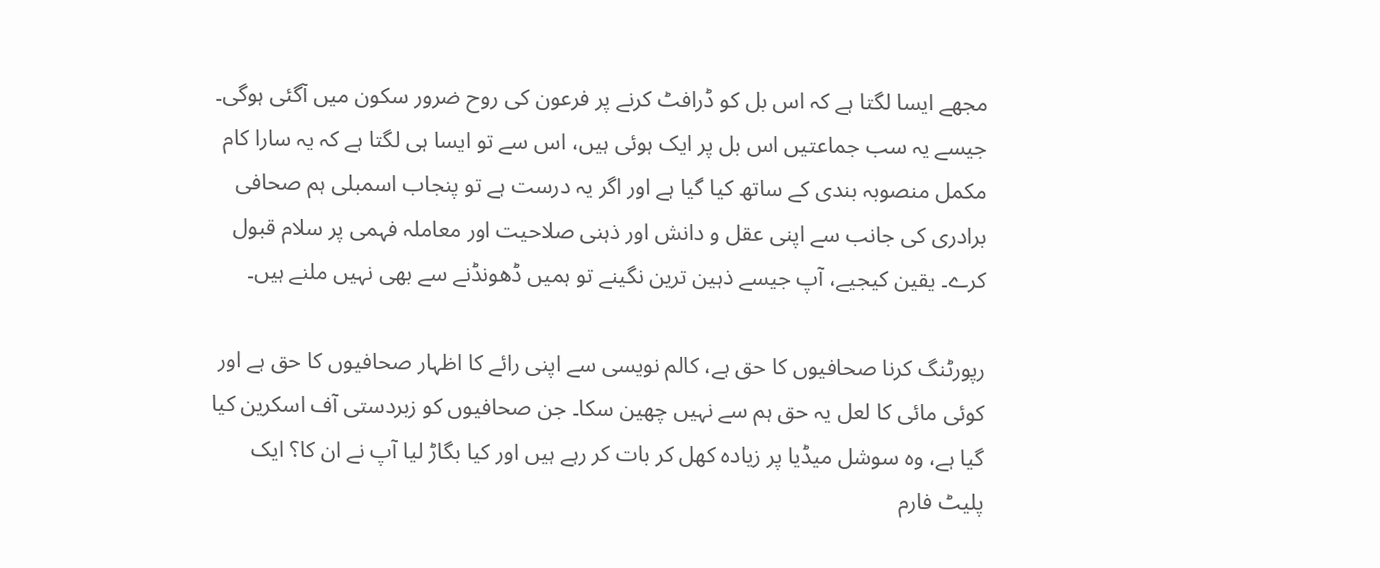مجھے ایسا لگتا ہے کہ اس بل کو ڈرافٹ کرنے پر فرعون کی روح ضرور سکون میں آگئی ہوگی۔ جیسے یہ سب جماعتیں اس بل پر ایک ہوئی ہیں، اس سے تو ایسا ہی لگتا ہے کہ یہ سارا کام مکمل منصوبہ بندی کے ساتھ کیا گیا ہے اور اگر یہ درست ہے تو پنجاب اسمبلی ہم صحافی برادری کی جانب سے اپنی عقل و دانش اور ذہنی صلاحیت اور معاملہ فہمی پر سلام قبول کرے۔ یقین کیجیے، آپ جیسے ذہین ترین نگینے تو ہمیں ڈھونڈنے سے بھی نہیں ملنے ہیں۔

رپورٹنگ کرنا صحافیوں کا حق ہے، کالم نویسی سے اپنی رائے کا اظہار صحافیوں کا حق ہے اور کوئی مائی کا لعل یہ حق ہم سے نہیں چھین سکا۔ جن صحافیوں کو زبردستی آف اسکرین کیا گیا ہے، وہ سوشل میڈیا پر زیادہ کھل کر بات کر رہے ہیں اور کیا بگاڑ لیا آپ نے ان کا؟ ایک پلیٹ فارم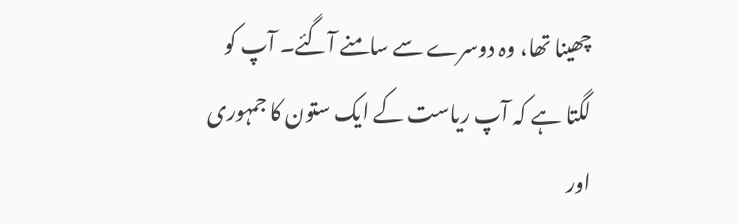چھینا تھا، وہ دوسرے سے سامنے آگئے۔ آپ کو لگتا ہے کہ آپ ریاست کے ایک ستون کا جمہوری اور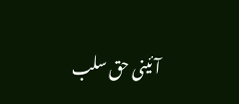آئینی حق سلب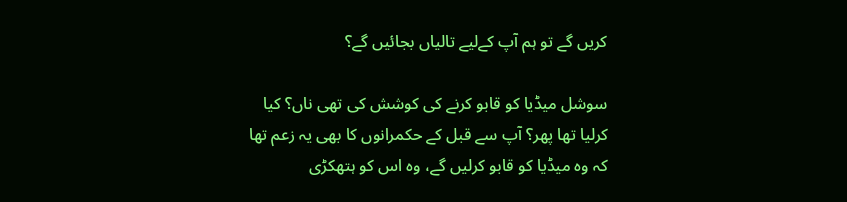کریں گے تو ہم آپ کےلیے تالیاں بجائیں گے؟

سوشل میڈیا کو قابو کرنے کی کوشش کی تھی ناں؟ کیا کرلیا تھا پھر؟ آپ سے قبل کے حکمرانوں کا بھی یہ زعم تھا کہ وہ میڈیا کو قابو کرلیں گے، وہ اس کو ہتھکڑی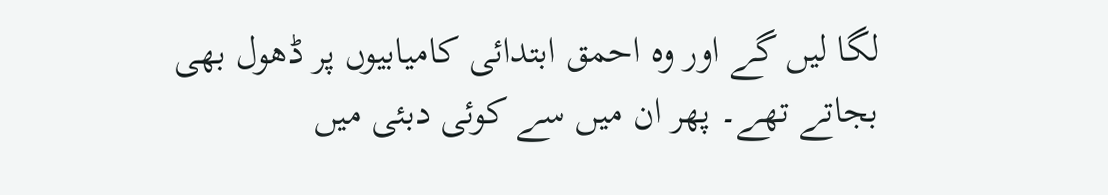لگا لیں گے اور وہ احمق ابتدائی کامیابیوں پر ڈھول بھی بجاتے تھے۔ پھر ان میں سے کوئی دبئی میں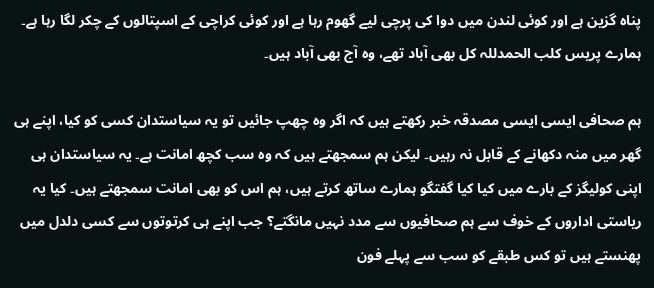پناہ گزین ہے اور کوئی لندن میں دوا کی پرچی لیے گھوم رہا ہے اور کوئی کراچی کے اسپتالوں کے چکر لگا رہا ہے۔ ہمارے پریس کلب الحمدللہ کل بھی آباد تھے، وہ آج بھی آباد ہیں۔

ہم صحافی ایسی ایسی مصدقہ خبر رکھتے ہیں کہ اگر وہ چھپ جائیں تو یہ سیاستدان کسی کو کیا، اپنے ہی گھر میں منہ دکھانے کے قابل نہ رہیں۔ لیکن ہم سمجھتے ہیں کہ وہ سب کچھ امانت ہے۔ یہ سیاستدان ہی اپنی کولیگز کے بارے میں کیا کیا گفتگو ہمارے ساتھ کرتے ہیں، ہم اس کو بھی امانت سمجھتے ہیں۔ کیا یہ ریاستی اداروں کے خوف سے ہم صحافیوں سے مدد نہیں مانگتے؟ جب اپنے ہی کرتوتوں سے کسی دلدل میں پھنستے ہیں تو کس طبقے کو سب سے پہلے فون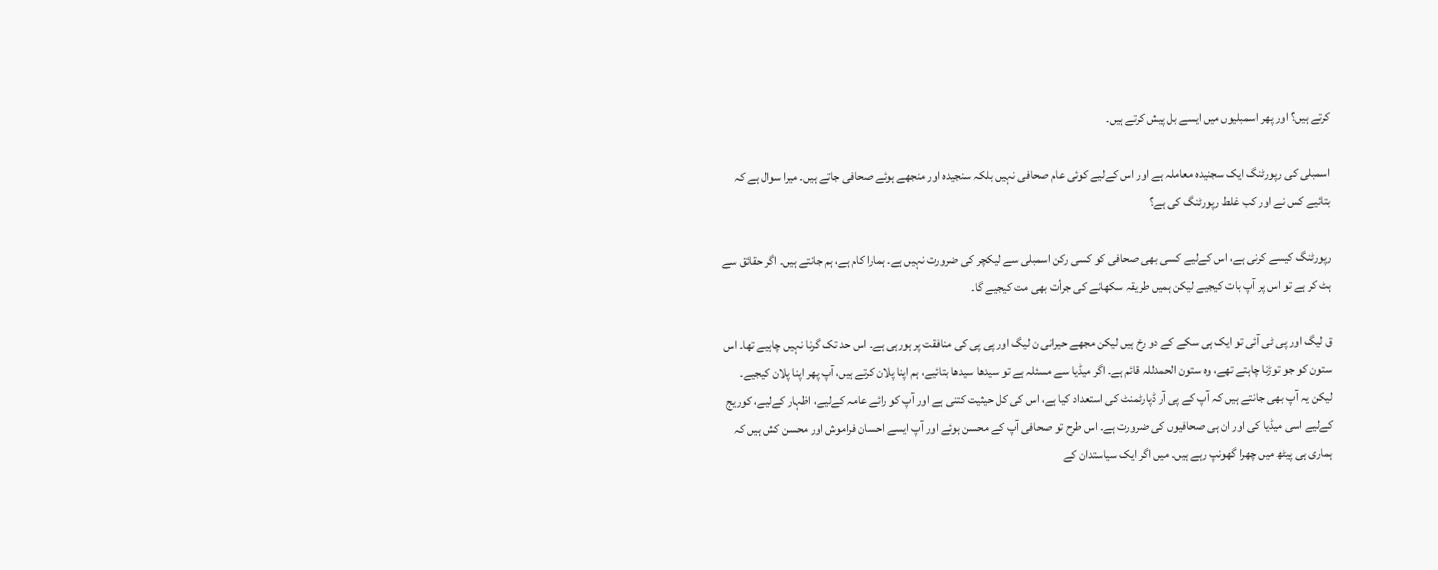کرتے ہیں؟ اور پھر اسمبلیوں میں ایسے بل پیش کرتے ہیں۔

اسمبلی کی رپورٹنگ ایک سجنیدہ معاملہ ہے اور اس کےلیے کوئی عام صحافی نہیں بلکہ سنجیدہ اور منجھے ہوئے صحافی جاتے ہیں۔ میرا سوال ہے کہ بتائیے کس نے اور کب غلط رپورٹنگ کی ہے؟

رپورٹنگ کیسے کرنی ہے، اس کےلیے کسی بھی صحافی کو کسی رکن اسمبلی سے لیکچر کی ضرورت نہیں ہے۔ ہمارا کام ہے، ہم جانتے ہیں۔ اگر حقائق سے ہٹ کر ہے تو اس پر آپ بات کیجیے لیکن ہمیں طریقہ سکھانے کی جرأت بھی مت کیجیے گا۔

ق لیگ اور پی ٹی آئی تو ایک ہی سکے کے دو رخ ہیں لیکن مجھے حیرانی ن لیگ اور پی پی کی منافقت پر ہورہی ہے۔ اس حد تک گرنا نہیں چاہیے تھا۔ اس ستون کو جو توڑنا چاہتے تھے، وہ ستون الحمدللہ قائم ہے۔ اگر میڈیا سے مسئلہ ہے تو سیدھا سیدھا بتائیے، ہم اپنا پلان کرتے ہیں، آپ پھر اپنا پلان کیجیے۔ لیکن یہ آپ بھی جانتے ہیں کہ آپ کے پی آر ڈپارٹمنٹ کی استعداد کیا ہے، اس کی کل حیثیت کتنی ہے اور آپ کو رائے عامہ کےلیے، اظہار کےلیے، کوریج کےلیے اسی میڈیا کی اور ان ہی صحافیوں کی ضرورت ہے۔ اس طرح تو صحافی آپ کے محسن ہوئے اور آپ ایسے احسان فراموش اور محسن کش ہیں کہ ہماری ہی پیٹھ میں چھرا گھونپ رہے ہیں۔ میں اگر ایک سیاستدان کے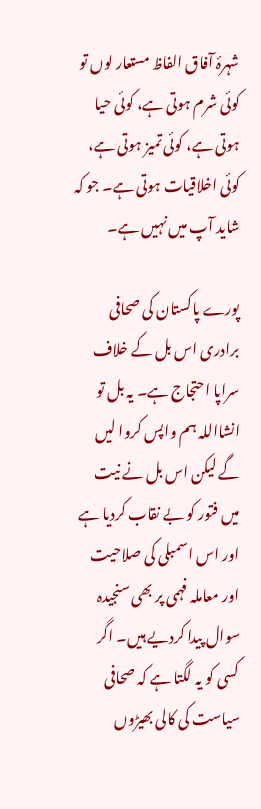شہرۂ آفاق الفاظ مستعار لوں تو کوئی شرم ہوتی ہے، کوئی حیا ہوتی ہے، کوئی تمیز ہوتی ہے، کوئی اخلاقیات ہوتی ہے۔ جو کہ شاید آپ میں نہیں ہے۔

پورے پاکستان کی صحافی برادری اس بل کے خلاف سراپا احتجاج ہے۔ یہ بل تو انشااللہ ہم واپس کروا لیں گے لیکن اس بل نے نیت میں فتور کو بے نقاب کردیا ہے اور اس اسمبلی کی صلاحیت اور معاملہ فہمی پر بھی سنجیدہ سوال پیدا کردیے ہیں۔ اگر کسی کو یہ لگتا ہے کہ صحافی سیاست کی کالی بھیڑوں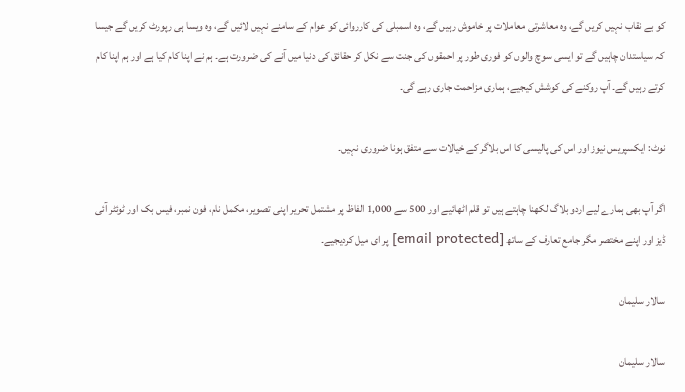کو بے نقاب نہیں کریں گے، وہ معاشرتی معاملات پر خاموش رہیں گے، وہ اسمبلی کی کارروائی کو عوام کے سامنے نہیں لائیں گے، وہ ویسا ہی رپورٹ کریں گے جیسا کہ سیاستدان چاہیں گے تو ایسی سوچ والوں کو فوری طور پر احمقوں کی جنت سے نکل کر حقائق کی دنیا میں آنے کی ضرورت ہے۔ ہم نے اپنا کام کیا ہے اور ہم اپنا کام کرتے رہیں گے۔ آپ روکنے کی کوشش کیجیے، ہماری مزاحمت جاری رہے گی۔

نوٹ: ایکسپریس نیوز اور اس کی پالیسی کا اس بلاگر کے خیالات سے متفق ہونا ضروری نہیں۔

اگر آپ بھی ہمارے لیے اردو بلاگ لکھنا چاہتے ہیں تو قلم اٹھائیے اور 500 سے 1,000 الفاظ پر مشتمل تحریر اپنی تصویر، مکمل نام، فون نمبر، فیس بک اور ٹوئٹر آئی ڈیز اور اپنے مختصر مگر جامع تعارف کے ساتھ [email protected] پر ای میل کردیجیے۔

سالار سلیمان

سالار سلیمان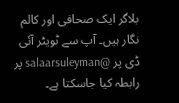بلاگر ایک صحافی اور کالم نگار ہیں۔ آپ سے ٹویٹر آئی ڈی پر @salaarsuleyman پر رابطہ کیا جاسکتا ہے۔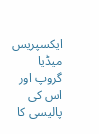ایکسپریس میڈیا گروپ اور اس کی پالیسی کا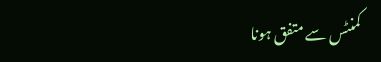کمنٹس سے متفق ہونا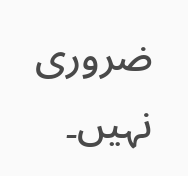ضروری نہیں۔